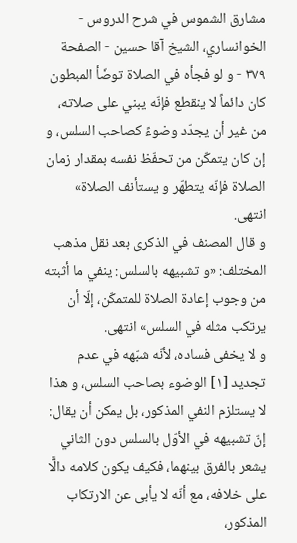مشارق الشموس في شرح الدروس - الخوانساري، الشيخ آقا حسين - الصفحة ٣٧٩ - و لو فجأه في الصلاة توضّأ المبطون
كان دائماً لا ينقطع فإنّه يبني على صلاته، من غير أن يجدّد وضوءً كصاحب السلس، و إن كان يتمكّن من تحفّظ نفسه بمقدار زمان الصلاة فإنّه يتطهّر و يستأنف الصلاة» انتهى.
و قال المصنف في الذكرى بعد نقل مذهب المختلف: «و تشبيهه بالسلس: ينفي ما أثبته من وجوب إعادة الصلاة للمتمكّن، إلّا أن يرتكب مثله في السلس» انتهى.
و لا يخفى فساده، لأنّه شبّهه في عدم تجديد [١] الوضوء بصاحب السلس، و هذا لا يستلزم النفي المذكور، بل يمكن أن يقال: إنّ تشبيهه في الأوّل بالسلس دون الثاني يشعر بالفرق بينهما، فكيف يكون كلامه دالًّا على خلافه، مع أنّه لا يأبى عن الارتكاب المذكور،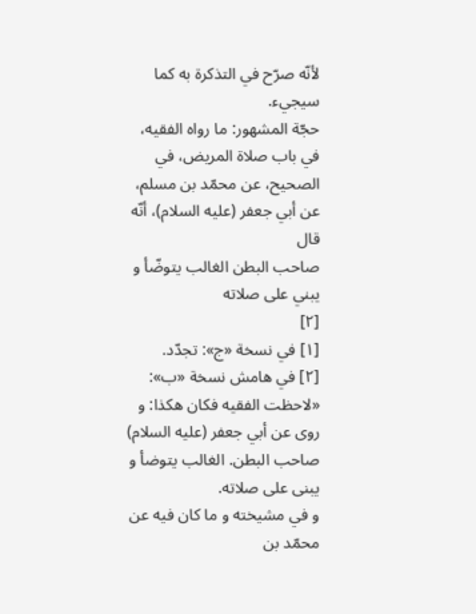لأنّه صرّح في التذكرة به كما سيجيء.
حجّة المشهور: ما رواه الفقيه، في باب صلاة المريض، في الصحيح، عن محمّد بن مسلم، عن أبي جعفر (عليه السلام)، أنّه قال
صاحب البطن الغالب يتوضّأ و يبني على صلاته
[٢]
[١] في نسخة «ج»: تجدّد.
[٢] في هامش نسخة «ب»: «لاحظت الفقيه فكان هكذا: و روى عن أبي جعفر (عليه السلام) صاحب البطن. الغالب يتوضأ و يبنى على صلاته.
و في مشيخته و ما كان فيه عن محمّد بن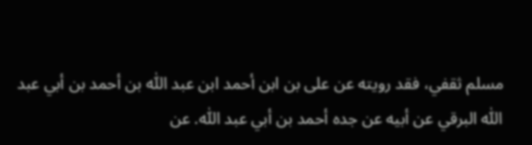مسلم ثقفي، فقد رويته عن على بن ابن أحمد ابن عبد اللّٰه بن أحمد بن أبي عبد اللّٰه البرقي عن أبيه عن جده أحمد بن أبي عبد اللّٰه. عن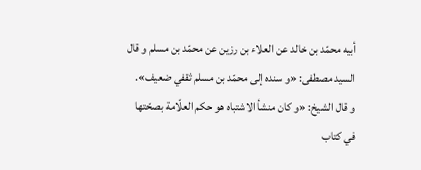أبيه محمّد بن خالد عن العلاء بن رزين عن محمّد بن مسلم و قال السيد مصطفى: «و سنده إلى محمّد بن مسلم ثقفي ضعيف».
و قال الشيخ: «و كان منشأ الاشتباه هو حكم العلّامة بصحّتها في كتاب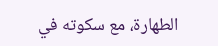الطهارة، مع سكوته في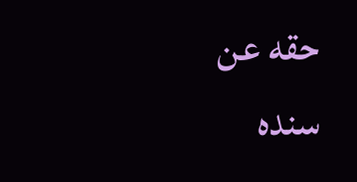حقه عن سنده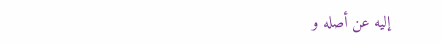إليه عن أصله و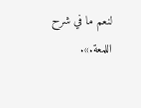لنعم ما في شرح اللمعة.».